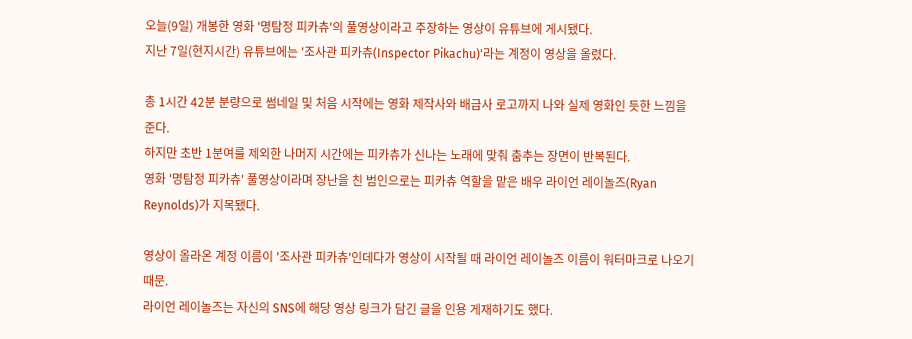오늘(9일) 개봉한 영화 '명탐정 피카츄'의 풀영상이라고 주장하는 영상이 유튜브에 게시됐다.
지난 7일(현지시간) 유튜브에는 '조사관 피카츄(Inspector Pikachu)'라는 계정이 영상을 올렸다.

총 1시간 42분 분량으로 썸네일 및 처음 시작에는 영화 제작사와 배급사 로고까지 나와 실제 영화인 듯한 느낌을 준다.
하지만 초반 1분여를 제외한 나머지 시간에는 피카츄가 신나는 노래에 맞춰 춤추는 장면이 반복된다.
영화 '명탐정 피카츄' 풀영상이라며 장난을 친 범인으로는 피카츄 역할을 맡은 배우 라이언 레이놀즈(Ryan Reynolds)가 지목됐다.

영상이 올라온 계정 이름이 '조사관 피카츄'인데다가 영상이 시작될 때 라이언 레이놀즈 이름이 워터마크로 나오기 때문.
라이언 레이놀즈는 자신의 SNS에 해당 영상 링크가 담긴 글을 인용 게재하기도 했다.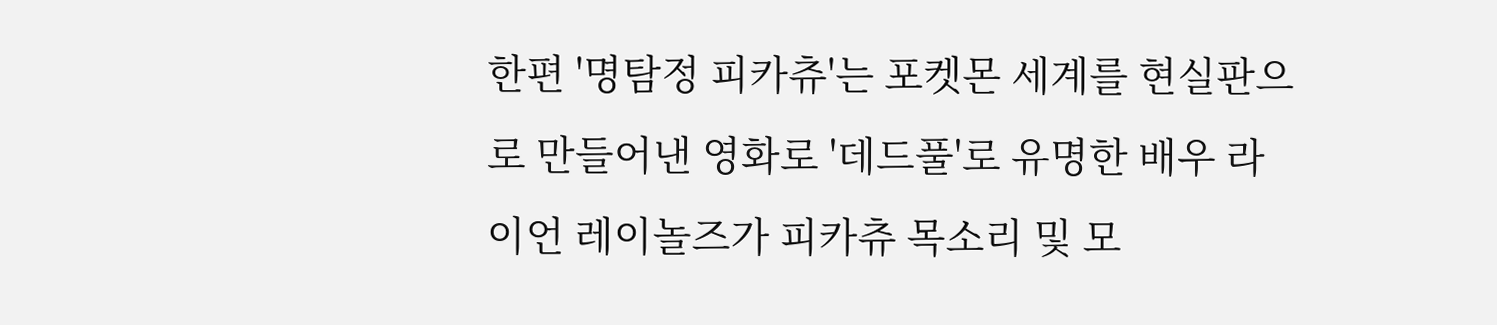한편 '명탐정 피카츄'는 포켓몬 세계를 현실판으로 만들어낸 영화로 '데드풀'로 유명한 배우 라이언 레이놀즈가 피카츄 목소리 및 모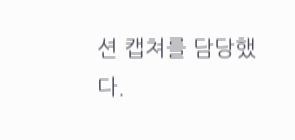션 캡쳐를 담당했다.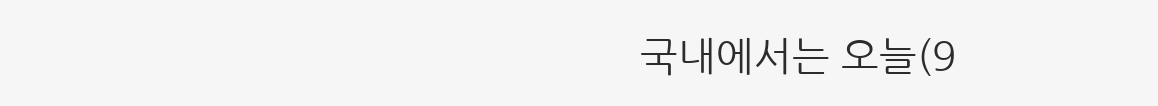국내에서는 오늘(9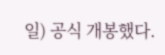일) 공식 개봉했다.